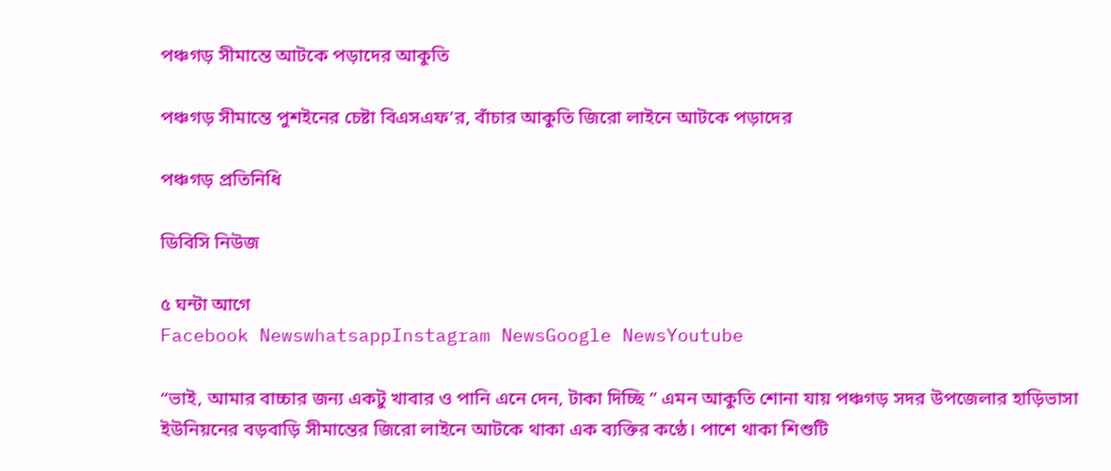পঞ্চগড় সীমান্তে আটকে পড়াদের আকুতি

পঞ্চগড় সীমান্তে পুশইনের চেষ্টা বিএসএফ’র, বাঁচার আকুতি জিরো লাইনে আটকে পড়াদের

পঞ্চগড় প্রতিনিধি

ডিবিসি নিউজ

৫ ঘন্টা আগে
Facebook NewswhatsappInstagram NewsGoogle NewsYoutube

“ভাই, আমার বাচ্চার জন্য একটু খাবার ও পানি এনে দেন, টাকা দিচ্ছি ” এমন আকুতি শোনা যায় পঞ্চগড় সদর উপজেলার হাড়িভাসা ইউনিয়নের বড়বাড়ি সীমান্তের জিরো লাইনে আটকে থাকা এক ব্যক্তির কণ্ঠে। পাশে থাকা শিশুটি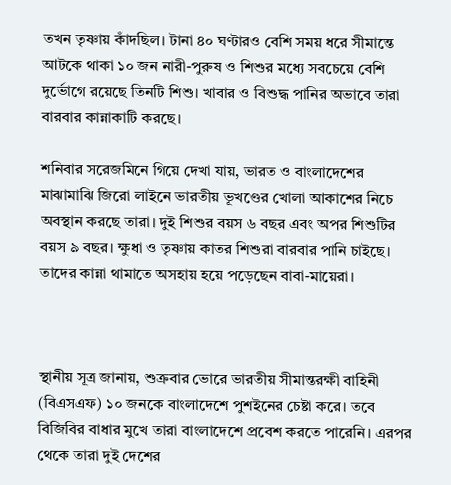তখন তৃষ্ণায় কাঁদছিল। টানা ৪০ ঘণ্টারও বেশি সময় ধরে সীমান্তে আটকে থাকা ১০ জন নারী-পুরুষ ও শিশুর মধ্যে সবচেয়ে বেশি দুর্ভোগে রয়েছে তিনটি শিশু। খাবার ও বিশুদ্ধ পানির অভাবে তারা বারবার কান্নাকাটি করছে।

শনিবার সরেজমিনে গিয়ে দেখা যায়, ভারত ও বাংলাদেশের মাঝামাঝি জিরো লাইনে ভারতীয় ভূখণ্ডের খোলা আকাশের নিচে অবস্থান করছে তারা। দুই শিশুর বয়স ৬ বছর এবং অপর শিশুটির বয়স ৯ বছর। ক্ষুধা ও তৃষ্ণায় কাতর শিশুরা বারবার পানি চাইছে। তাদের কান্না থামাতে অসহায় হয়ে পড়েছেন বাবা-মায়েরা।



স্থানীয় সূত্র জানায়, শুক্রবার ভোরে ভারতীয় সীমান্তরক্ষী বাহিনী (বিএসএফ) ১০ জনকে বাংলাদেশে পুশইনের চেষ্টা করে। তবে বিজিবির বাধার মুখে তারা বাংলাদেশে প্রবেশ করতে পারেনি। এরপর থেকে তারা দুই দেশের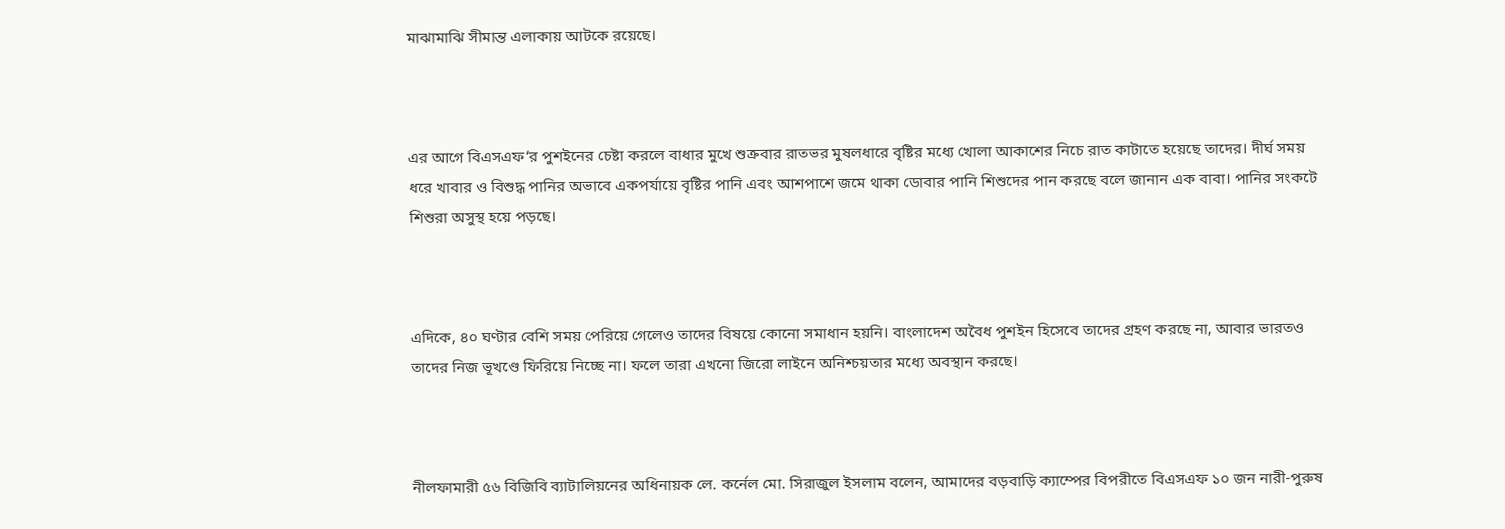মাঝামাঝি সীমান্ত এলাকায় আটকে রয়েছে।



এর আগে বিএসএফ‘র পুশইনের চেষ্টা করলে বাধার মুখে শুক্রবার রাতভর মুষলধারে বৃষ্টির মধ্যে খোলা আকাশের নিচে রাত কাটাতে হয়েছে তাদের। দীর্ঘ সময় ধরে খাবার ও বিশুদ্ধ পানির অভাবে একপর্যায়ে বৃষ্টির পানি এবং আশপাশে জমে থাকা ডোবার পানি শিশুদের পান করছে বলে জানান এক বাবা। পানির সংকটে শিশুরা অসুস্থ হয়ে পড়ছে।



এদিকে, ৪০ ঘণ্টার বেশি সময় পেরিয়ে গেলেও তাদের বিষয়ে কোনো সমাধান হয়নি। বাংলাদেশ অবৈধ পুশইন হিসেবে তাদের গ্রহণ করছে না, আবার ভারতও তাদের নিজ ভূখণ্ডে ফিরিয়ে নিচ্ছে না। ফলে তারা এখনো জিরো লাইনে অনিশ্চয়তার মধ্যে অবস্থান করছে।



নীলফামারী ৫৬ বিজিবি ব্যাটালিয়নের অধিনায়ক লে. কর্নেল মো. সিরাজুল ইসলাম বলেন, আমাদের বড়বাড়ি ক্যাম্পের বিপরীতে বিএসএফ ১০ জন নারী-পুরুষ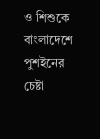ও শিশুকে বাংলাদেশে পুশইনের চেষ্টা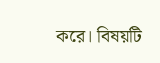করে। বিষয়টি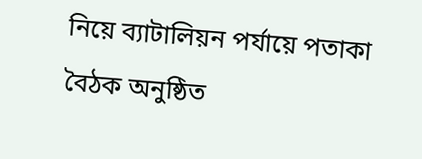নিয়ে ব্যাটালিয়ন পর্যায়ে পতাকা বৈঠক অনুষ্ঠিত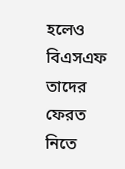হলেও বিএসএফ তাদের ফেরত নিতে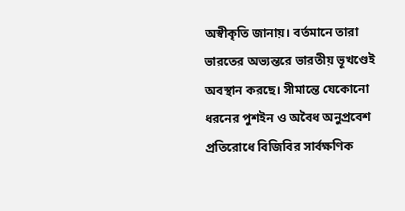অস্বীকৃতি জানায়। বর্তমানে তারা ভারতের অভ্যন্তরে ভারতীয় ভূখণ্ডেই অবস্থান করছে। সীমান্তে যেকোনো ধরনের পুশইন ও অবৈধ অনুপ্রবেশ প্রতিরোধে বিজিবির সার্বক্ষণিক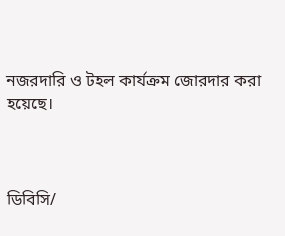নজরদারি ও টহল কার্যক্রম জোরদার করা হয়েছে।



ডিবিসি/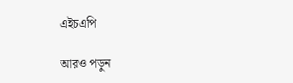এইচএপি

আরও পড়ুন